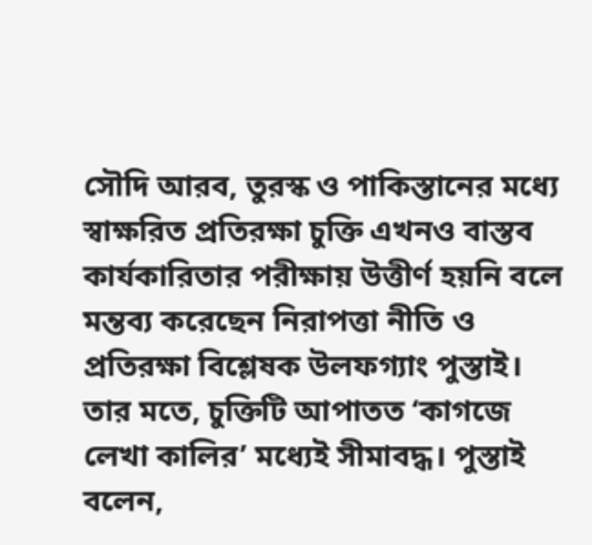সৌদি আরব, তুরস্ক ও পাকিস্তানের মধ্যে স্বাক্ষরিত প্রতিরক্ষা চুক্তি এখনও বাস্তব কার্যকারিতার পরীক্ষায় উত্তীর্ণ হয়নি বলে মন্তব্য করেছেন নিরাপত্তা নীতি ও প্রতিরক্ষা বিশ্লেষক উলফগ্যাং পুস্তাই। তার মতে, চুক্তিটি আপাতত ‘কাগজে লেখা কালির’ মধ্যেই সীমাবদ্ধ। পুস্তাই বলেন,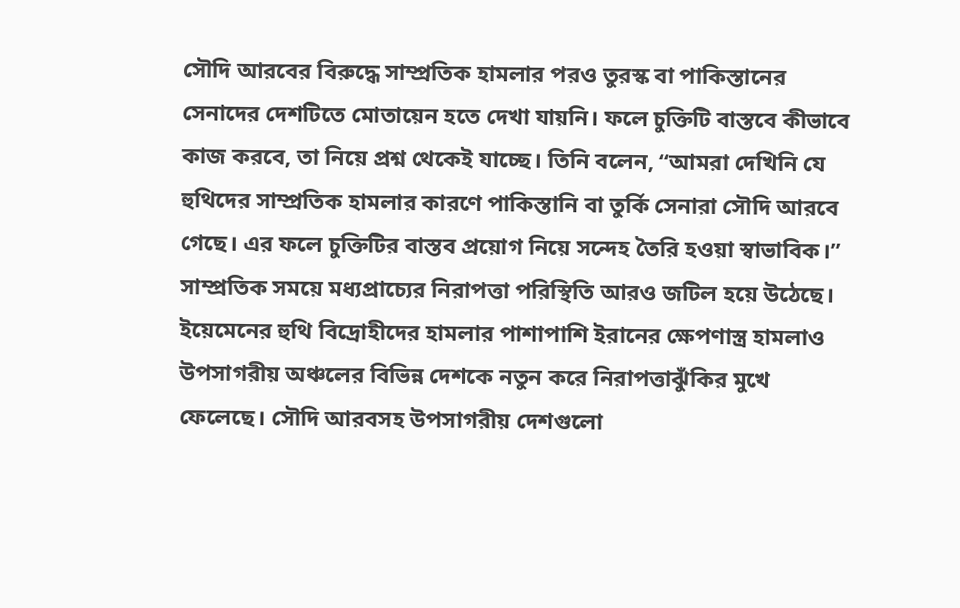সৌদি আরবের বিরুদ্ধে সাম্প্রতিক হামলার পরও তুরস্ক বা পাকিস্তানের সেনাদের দেশটিতে মোতায়েন হতে দেখা যায়নি। ফলে চুক্তিটি বাস্তবে কীভাবে কাজ করবে, তা নিয়ে প্রশ্ন থেকেই যাচ্ছে। তিনি বলেন, “আমরা দেখিনি যে হুথিদের সাম্প্রতিক হামলার কারণে পাকিস্তানি বা তুর্কি সেনারা সৌদি আরবে গেছে। এর ফলে চুক্তিটির বাস্তব প্রয়োগ নিয়ে সন্দেহ তৈরি হওয়া স্বাভাবিক।” সাম্প্রতিক সময়ে মধ্যপ্রাচ্যের নিরাপত্তা পরিস্থিতি আরও জটিল হয়ে উঠেছে। ইয়েমেনের হুথি বিদ্রোহীদের হামলার পাশাপাশি ইরানের ক্ষেপণাস্ত্র হামলাও উপসাগরীয় অঞ্চলের বিভিন্ন দেশকে নতুন করে নিরাপত্তাঝুঁকির মুখে ফেলেছে। সৌদি আরবসহ উপসাগরীয় দেশগুলো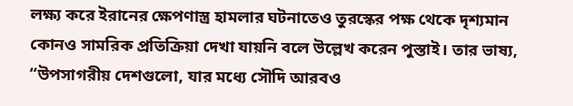লক্ষ্য করে ইরানের ক্ষেপণাস্ত্র হামলার ঘটনাতেও তুরস্কের পক্ষ থেকে দৃশ্যমান কোনও সামরিক প্রতিক্রিয়া দেখা যায়নি বলে উল্লেখ করেন পুস্তাই। তার ভাষ্য, “উপসাগরীয় দেশগুলো, যার মধ্যে সৌদি আরবও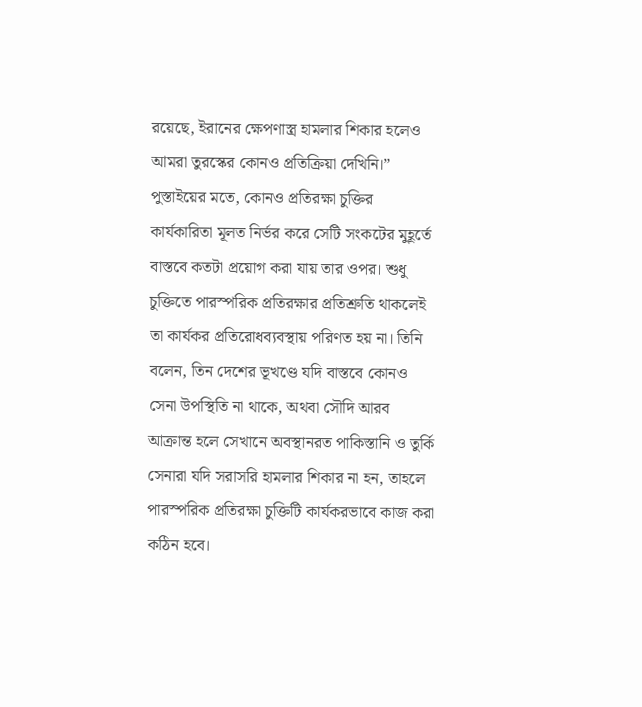রয়েছে, ইরানের ক্ষেপণাস্ত্র হামলার শিকার হলেও আমরা তুরস্কের কোনও প্রতিক্রিয়া দেখিনি।”
পুস্তাইয়ের মতে, কোনও প্রতিরক্ষা চুক্তির কার্যকারিতা মূলত নির্ভর করে সেটি সংকটের মুহূর্তে বাস্তবে কতটা প্রয়োগ করা যায় তার ওপর। শুধু চুক্তিতে পারস্পরিক প্রতিরক্ষার প্রতিশ্রুতি থাকলেই তা কার্যকর প্রতিরোধব্যবস্থায় পরিণত হয় না। তিনি বলেন, তিন দেশের ভূখণ্ডে যদি বাস্তবে কোনও সেনা উপস্থিতি না থাকে, অথবা সৌদি আরব আক্রান্ত হলে সেখানে অবস্থানরত পাকিস্তানি ও তুর্কি সেনারা যদি সরাসরি হামলার শিকার না হন, তাহলে পারস্পরিক প্রতিরক্ষা চুক্তিটি কার্যকরভাবে কাজ করা কঠিন হবে।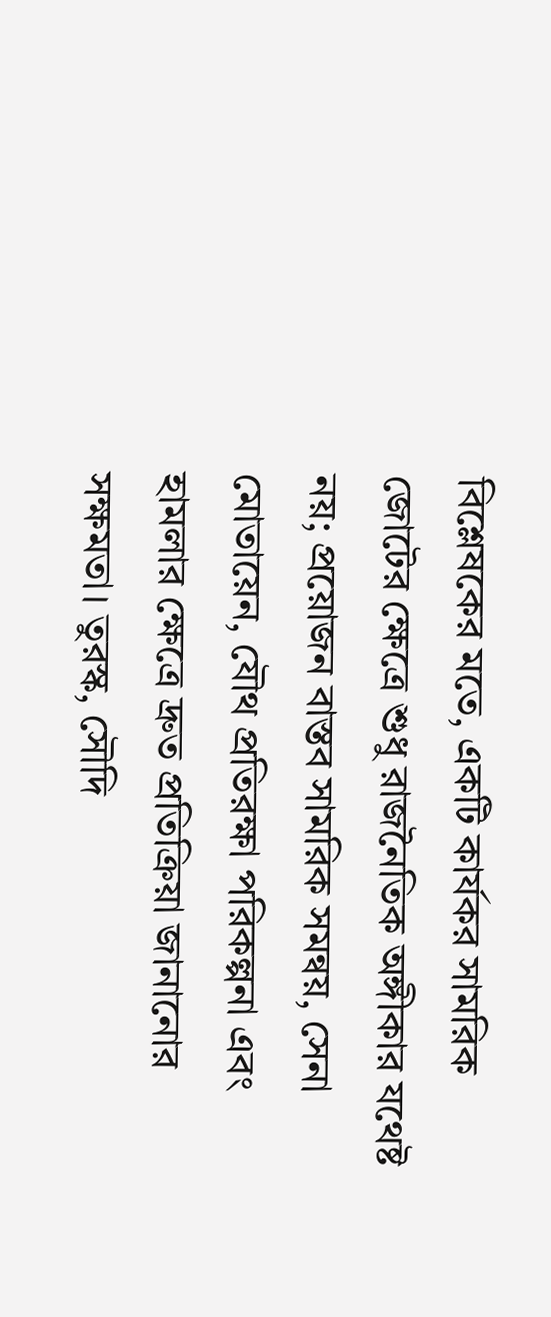বিশ্লেষকের মতে, একটি কার্যকর সামরিক জোটের ক্ষেত্রে শুধু রাজনৈতিক অঙ্গীকার যথেষ্ট নয়; প্রয়োজন বাস্তব সামরিক সমন্বয়, সেনা মোতায়েন, যৌথ প্রতিরক্ষা পরিকল্পনা এবং হামলার ক্ষেত্রে দ্রুত প্রতিক্রিয়া জানানোর সক্ষমতা। তুরস্ক, সৌদি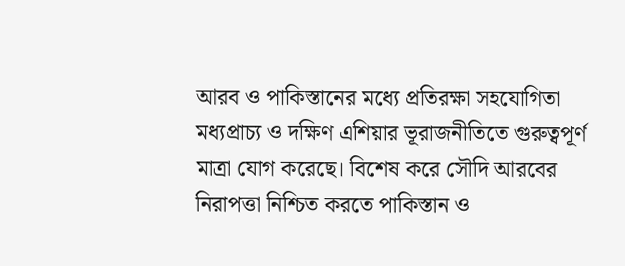আরব ও পাকিস্তানের মধ্যে প্রতিরক্ষা সহযোগিতা মধ্যপ্রাচ্য ও দক্ষিণ এশিয়ার ভূরাজনীতিতে গুরুত্বপূর্ণ মাত্রা যোগ করেছে। বিশেষ করে সৌদি আরবের নিরাপত্তা নিশ্চিত করতে পাকিস্তান ও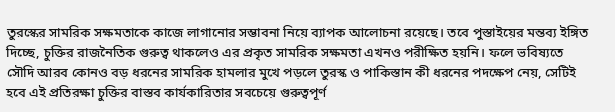তুরস্কের সামরিক সক্ষমতাকে কাজে লাগানোর সম্ভাবনা নিয়ে ব্যাপক আলোচনা রয়েছে। তবে পুস্তাইয়ের মন্তব্য ইঙ্গিত দিচ্ছে, চুক্তির রাজনৈতিক গুরুত্ব থাকলেও এর প্রকৃত সামরিক সক্ষমতা এখনও পরীক্ষিত হয়নি। ফলে ভবিষ্যতে সৌদি আরব কোনও বড় ধরনের সামরিক হামলার মুখে পড়লে তুরস্ক ও পাকিস্তান কী ধরনের পদক্ষেপ নেয়, সেটিই হবে এই প্রতিরক্ষা চুক্তির বাস্তব কার্যকারিতার সবচেয়ে গুরুত্বপূর্ণ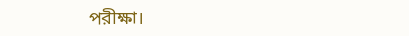পরীক্ষা।